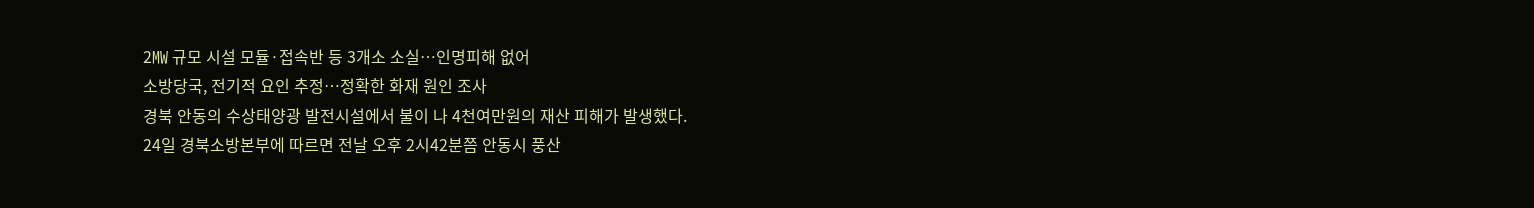2㎿ 규모 시설 모듈·접속반 등 3개소 소실…인명피해 없어
소방당국, 전기적 요인 추정…정확한 화재 원인 조사
경북 안동의 수상태양광 발전시설에서 불이 나 4천여만원의 재산 피해가 발생했다.
24일 경북소방본부에 따르면 전날 오후 2시42분쯤 안동시 풍산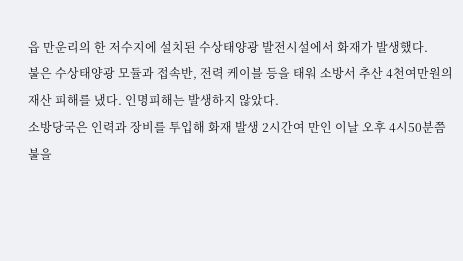읍 만운리의 한 저수지에 설치된 수상태양광 발전시설에서 화재가 발생했다.
불은 수상태양광 모듈과 접속반, 전력 케이블 등을 태워 소방서 추산 4천여만원의 재산 피해를 냈다. 인명피해는 발생하지 않았다.
소방당국은 인력과 장비를 투입해 화재 발생 2시간여 만인 이날 오후 4시50분쯤 불을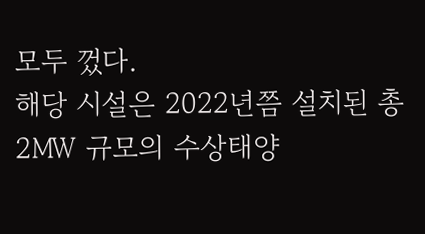모두 껐다.
해당 시설은 2022년쯤 설치된 총 2㎿ 규모의 수상태양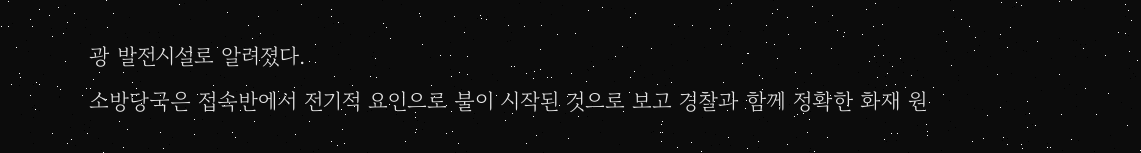광 발전시설로 알려졌다.
소방당국은 접속반에서 전기적 요인으로 불이 시작된 것으로 보고 경찰과 함께 정확한 화재 원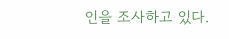인을 조사하고 있다.